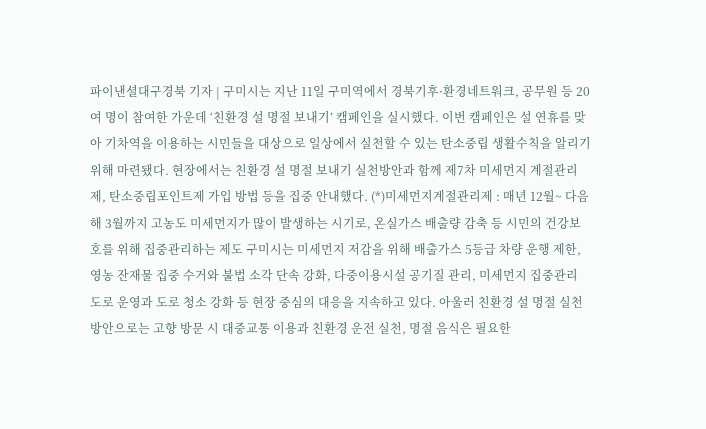파이낸셜대구경북 기자 | 구미시는 지난 11일 구미역에서 경북기후·환경네트워크, 공무원 등 20여 명이 참여한 가운데 ‘친환경 설 명절 보내기’ 캠페인을 실시했다. 이번 캠페인은 설 연휴를 맞아 기차역을 이용하는 시민들을 대상으로 일상에서 실천할 수 있는 탄소중립 생활수칙을 알리기 위해 마련됐다. 현장에서는 친환경 설 명절 보내기 실천방안과 함께 제7차 미세먼지 계절관리제, 탄소중립포인트제 가입 방법 등을 집중 안내했다. (*)미세먼지계절관리제 : 매년 12월~ 다음해 3월까지 고농도 미세먼지가 많이 발생하는 시기로, 온실가스 배출량 감축 등 시민의 건강보호를 위해 집중관리하는 제도 구미시는 미세먼지 저감을 위해 배출가스 5등급 차량 운행 제한, 영농 잔재물 집중 수거와 불법 소각 단속 강화, 다중이용시설 공기질 관리, 미세먼지 집중관리 도로 운영과 도로 청소 강화 등 현장 중심의 대응을 지속하고 있다. 아울러 친환경 설 명절 실천방안으로는 고향 방문 시 대중교통 이용과 친환경 운전 실천, 명절 음식은 필요한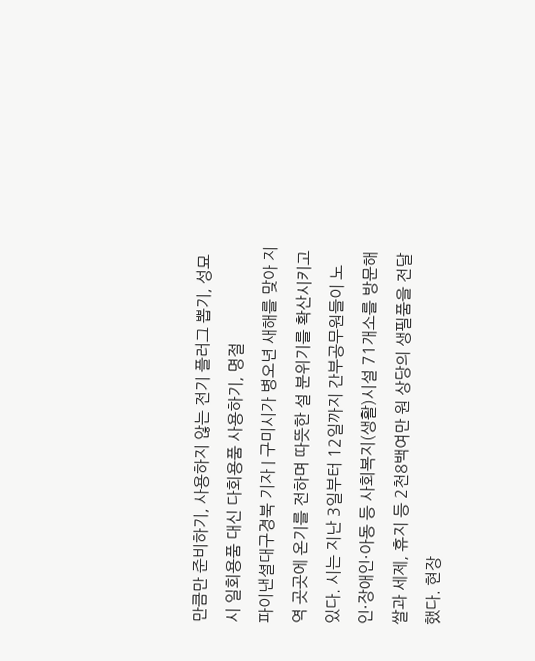만큼만 준비하기, 사용하지 않는 전기 플러그 뽑기, 성묘 시 일회용품 대신 다회용품 사용하기, 명절
파이낸셜대구경북 기자 | 구미시가 병오년 새해를 맞아 지역 곳곳에 온기를 전하며 따뜻한 설 분위기를 확산시키고 있다. 시는 지난 3일부터 12일까지 간부공무원들이 노인·장애인·아동 등 사회복지(생활)시설 71개소를 방문해 쌀과 세제, 휴지 등 2천8백여만 원 상당의 생필품을 전달했다. 현장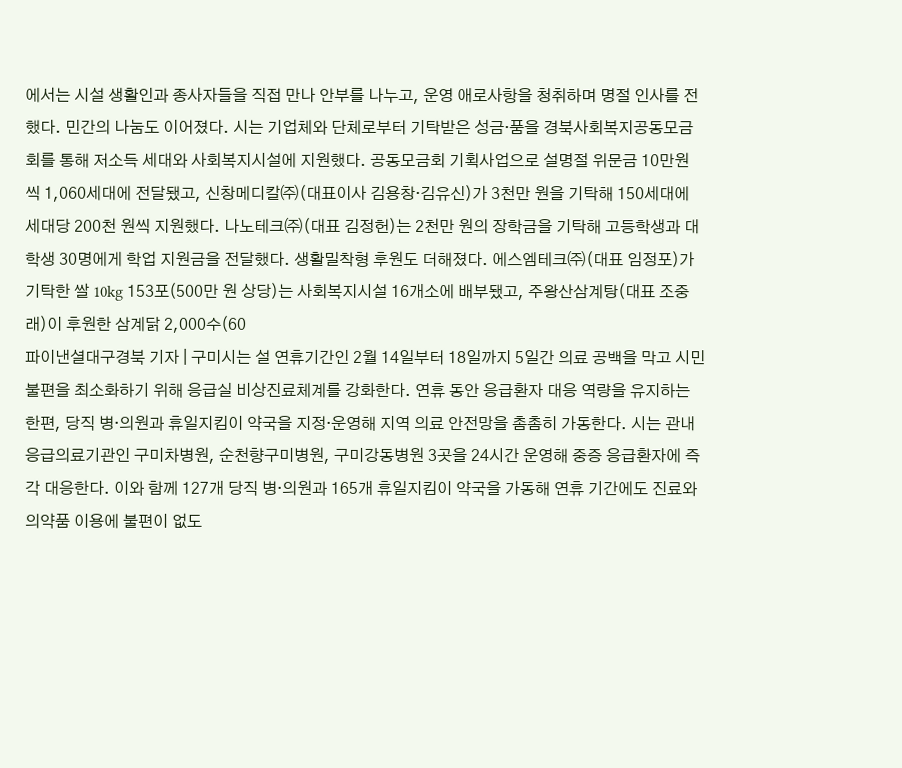에서는 시설 생활인과 종사자들을 직접 만나 안부를 나누고, 운영 애로사항을 청취하며 명절 인사를 전했다. 민간의 나눔도 이어졌다. 시는 기업체와 단체로부터 기탁받은 성금·품을 경북사회복지공동모금회를 통해 저소득 세대와 사회복지시설에 지원했다. 공동모금회 기획사업으로 설명절 위문금 10만원 씩 1,060세대에 전달됐고, 신창메디칼㈜(대표이사 김용창·김유신)가 3천만 원을 기탁해 150세대에 세대당 200천 원씩 지원했다. 나노테크㈜(대표 김정헌)는 2천만 원의 장학금을 기탁해 고등학생과 대학생 30명에게 학업 지원금을 전달했다. 생활밀착형 후원도 더해졌다. 에스엠테크㈜(대표 임정포)가 기탁한 쌀 10kg 153포(500만 원 상당)는 사회복지시설 16개소에 배부됐고, 주왕산삼계탕(대표 조중래)이 후원한 삼계닭 2,000수(60
파이낸셜대구경북 기자 | 구미시는 설 연휴기간인 2월 14일부터 18일까지 5일간 의료 공백을 막고 시민 불편을 최소화하기 위해 응급실 비상진료체계를 강화한다. 연휴 동안 응급환자 대응 역량을 유지하는 한편, 당직 병·의원과 휴일지킴이 약국을 지정·운영해 지역 의료 안전망을 촘촘히 가동한다. 시는 관내 응급의료기관인 구미차병원, 순천향구미병원, 구미강동병원 3곳을 24시간 운영해 중증 응급환자에 즉각 대응한다. 이와 함께 127개 당직 병·의원과 165개 휴일지킴이 약국을 가동해 연휴 기간에도 진료와 의약품 이용에 불편이 없도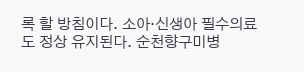록 할 방침이다. 소아·신생아 필수의료도 정상 유지된다. 순천향구미병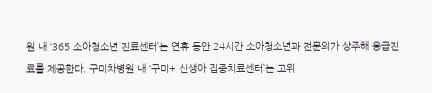원 내 ‘365 소아청소년 진료센터’는 연휴 동안 24시간 소아청소년과 전문의가 상주해 응급진료를 제공한다. 구미차병원 내 ‘구미+ 신생아 집중치료센터’는 고위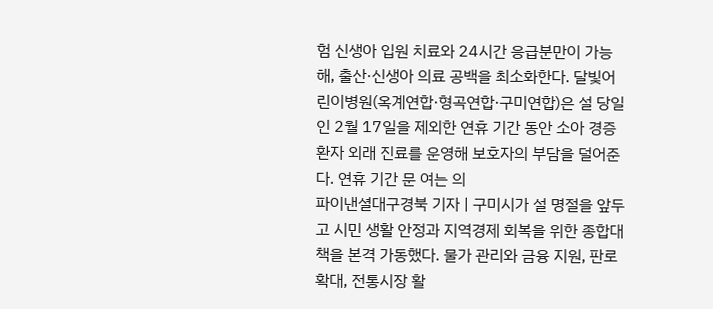험 신생아 입원 치료와 24시간 응급분만이 가능해, 출산·신생아 의료 공백을 최소화한다. 달빛어린이병원(옥계연합·형곡연합·구미연합)은 설 당일인 2월 17일을 제외한 연휴 기간 동안 소아 경증환자 외래 진료를 운영해 보호자의 부담을 덜어준다. 연휴 기간 문 여는 의
파이낸셜대구경북 기자 | 구미시가 설 명절을 앞두고 시민 생활 안정과 지역경제 회복을 위한 종합대책을 본격 가동했다. 물가 관리와 금융 지원, 판로 확대, 전통시장 활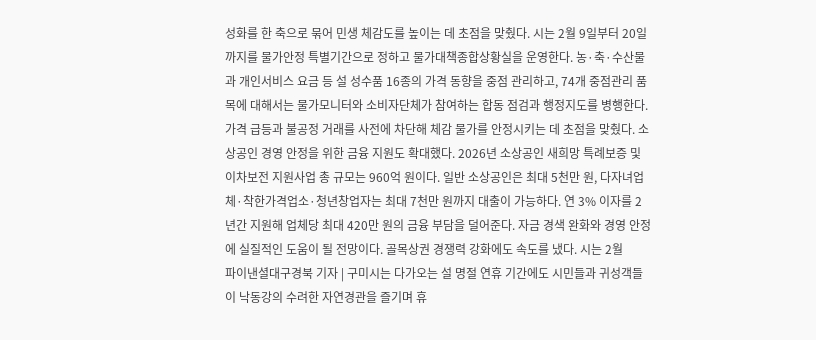성화를 한 축으로 묶어 민생 체감도를 높이는 데 초점을 맞췄다. 시는 2월 9일부터 20일까지를 물가안정 특별기간으로 정하고 물가대책종합상황실을 운영한다. 농·축·수산물과 개인서비스 요금 등 설 성수품 16종의 가격 동향을 중점 관리하고, 74개 중점관리 품목에 대해서는 물가모니터와 소비자단체가 참여하는 합동 점검과 행정지도를 병행한다. 가격 급등과 불공정 거래를 사전에 차단해 체감 물가를 안정시키는 데 초점을 맞췄다. 소상공인 경영 안정을 위한 금융 지원도 확대했다. 2026년 소상공인 새희망 특례보증 및 이차보전 지원사업 총 규모는 960억 원이다. 일반 소상공인은 최대 5천만 원, 다자녀업체·착한가격업소·청년창업자는 최대 7천만 원까지 대출이 가능하다. 연 3% 이자를 2년간 지원해 업체당 최대 420만 원의 금융 부담을 덜어준다. 자금 경색 완화와 경영 안정에 실질적인 도움이 될 전망이다. 골목상권 경쟁력 강화에도 속도를 냈다. 시는 2월
파이낸셜대구경북 기자 | 구미시는 다가오는 설 명절 연휴 기간에도 시민들과 귀성객들이 낙동강의 수려한 자연경관을 즐기며 휴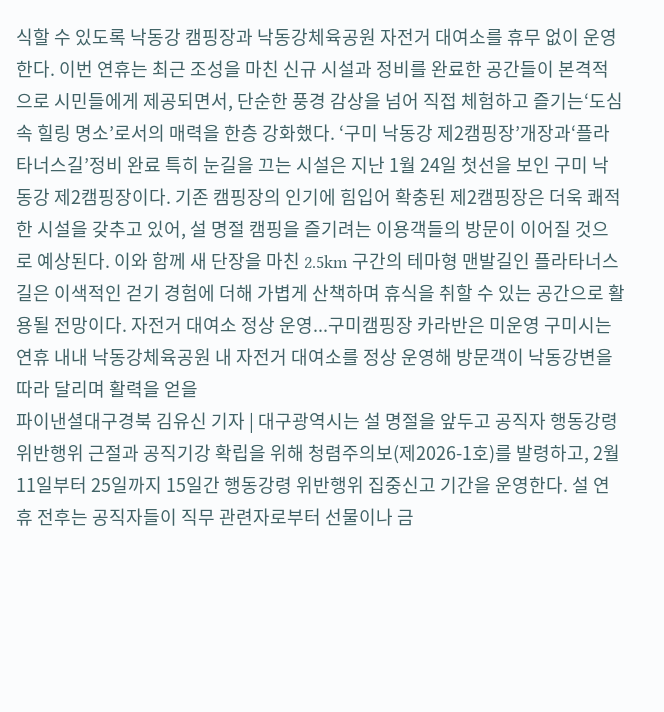식할 수 있도록 낙동강 캠핑장과 낙동강체육공원 자전거 대여소를 휴무 없이 운영한다. 이번 연휴는 최근 조성을 마친 신규 시설과 정비를 완료한 공간들이 본격적으로 시민들에게 제공되면서, 단순한 풍경 감상을 넘어 직접 체험하고 즐기는‘도심속 힐링 명소’로서의 매력을 한층 강화했다. ‘구미 낙동강 제2캠핑장’개장과‘플라타너스길’정비 완료 특히 눈길을 끄는 시설은 지난 1월 24일 첫선을 보인 구미 낙동강 제2캠핑장이다. 기존 캠핑장의 인기에 힘입어 확충된 제2캠핑장은 더욱 쾌적한 시설을 갖추고 있어, 설 명절 캠핑을 즐기려는 이용객들의 방문이 이어질 것으로 예상된다. 이와 함께 새 단장을 마친 2.5km 구간의 테마형 맨발길인 플라타너스길은 이색적인 걷기 경험에 더해 가볍게 산책하며 휴식을 취할 수 있는 공간으로 활용될 전망이다. 자전거 대여소 정상 운영...구미캠핑장 카라반은 미운영 구미시는 연휴 내내 낙동강체육공원 내 자전거 대여소를 정상 운영해 방문객이 낙동강변을 따라 달리며 활력을 얻을
파이낸셜대구경북 김유신 기자 | 대구광역시는 설 명절을 앞두고 공직자 행동강령 위반행위 근절과 공직기강 확립을 위해 청렴주의보(제2026-1호)를 발령하고, 2월 11일부터 25일까지 15일간 행동강령 위반행위 집중신고 기간을 운영한다. 설 연휴 전후는 공직자들이 직무 관련자로부터 선물이나 금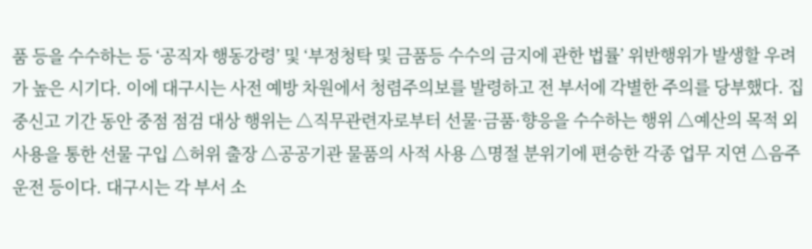품 등을 수수하는 등 ‘공직자 행동강령’ 및 ‘부정청탁 및 금품등 수수의 금지에 관한 법률’ 위반행위가 발생할 우려가 높은 시기다. 이에 대구시는 사전 예방 차원에서 청렴주의보를 발령하고 전 부서에 각별한 주의를 당부했다. 집중신고 기간 동안 중점 점검 대상 행위는 △직무관련자로부터 선물·금품·향응을 수수하는 행위 △예산의 목적 외 사용을 통한 선물 구입 △허위 출장 △공공기관 물품의 사적 사용 △명절 분위기에 편승한 각종 업무 지연 △음주운전 등이다. 대구시는 각 부서 소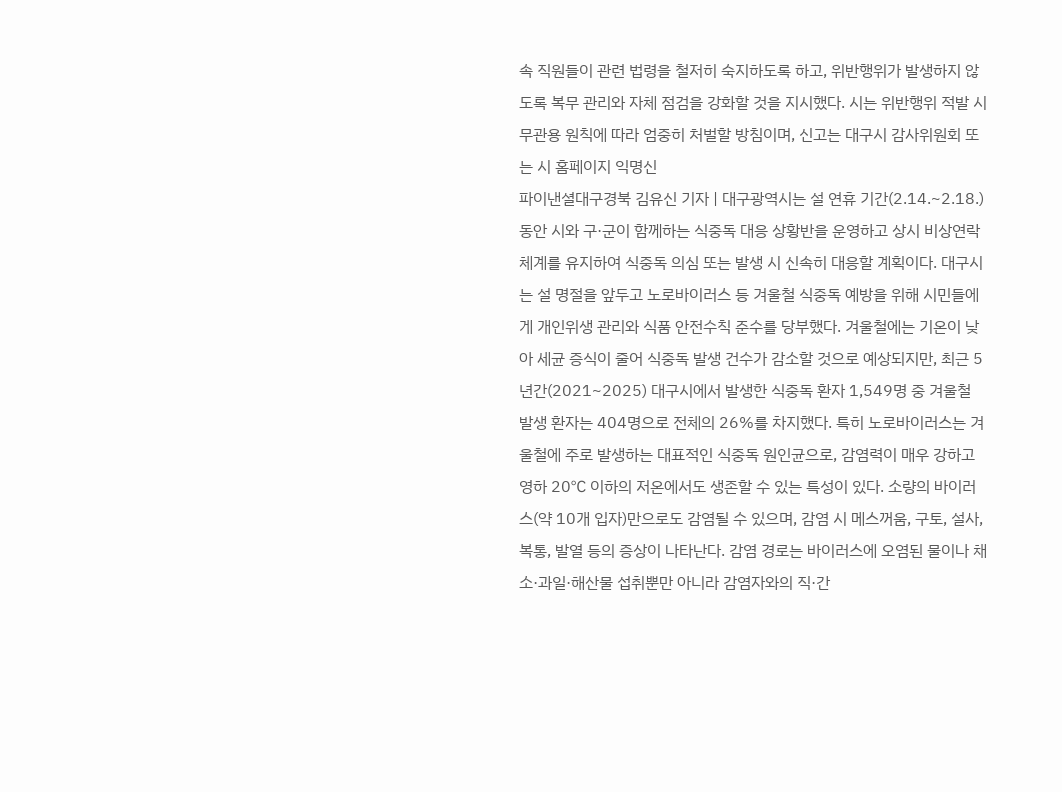속 직원들이 관련 법령을 철저히 숙지하도록 하고, 위반행위가 발생하지 않도록 복무 관리와 자체 점검을 강화할 것을 지시했다. 시는 위반행위 적발 시 무관용 원칙에 따라 엄중히 처벌할 방침이며, 신고는 대구시 감사위원회 또는 시 홈페이지 익명신
파이낸셜대구경북 김유신 기자 | 대구광역시는 설 연휴 기간(2.14.~2.18.) 동안 시와 구·군이 함께하는 식중독 대응 상황반을 운영하고 상시 비상연락체계를 유지하여 식중독 의심 또는 발생 시 신속히 대응할 계획이다. 대구시는 설 명절을 앞두고 노로바이러스 등 겨울철 식중독 예방을 위해 시민들에게 개인위생 관리와 식품 안전수칙 준수를 당부했다. 겨울철에는 기온이 낮아 세균 증식이 줄어 식중독 발생 건수가 감소할 것으로 예상되지만, 최근 5년간(2021~2025) 대구시에서 발생한 식중독 환자 1,549명 중 겨울철 발생 환자는 404명으로 전체의 26%를 차지했다. 특히 노로바이러스는 겨울철에 주로 발생하는 대표적인 식중독 원인균으로, 감염력이 매우 강하고 영하 20℃ 이하의 저온에서도 생존할 수 있는 특성이 있다. 소량의 바이러스(약 10개 입자)만으로도 감염될 수 있으며, 감염 시 메스꺼움, 구토, 설사, 복통, 발열 등의 증상이 나타난다. 감염 경로는 바이러스에 오염된 물이나 채소·과일·해산물 섭취뿐만 아니라 감염자와의 직·간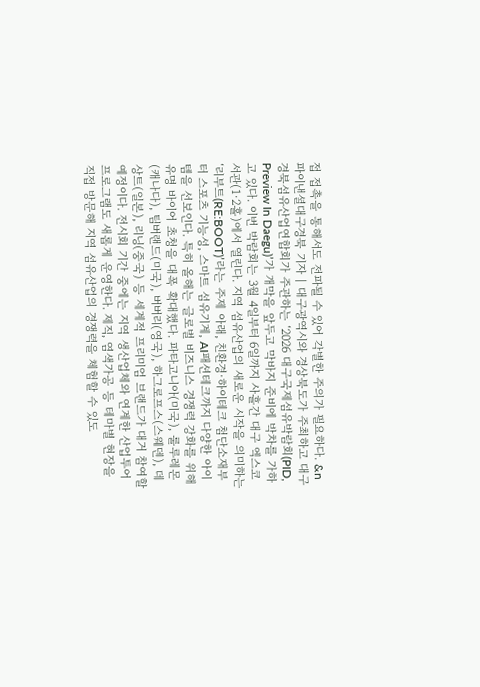접 접촉을 통해서도 전파될 수 있어 각별한 주의가 필요하다. &n
파이낸셜대구경북 기자 | 대구광역시와 경상북도가 주최하고 대구경북섬유산업연합회가 주관하는 ‘2026 대구국제섬유박람회(PID, Preview In Daegu)’가 개막을 앞두고 막바지 준비에 박차를 가하고 있다. 이번 박람회는 3월 4일부터 6일까지 사흘간 대구 엑스코 서관(1·2홀)에서 열린다. 지역 섬유산업의 새로운 시작을 의미하는 ‘리부트(RE:BOOT)’라는 주제 아래, 친환경·하이테크 첨단소재부터 스포츠 기능성, 스마트 섬유기계, AI패션테크까지 다양한 아이템을 선보인다. 특히 올해는 글로벌 비즈니스 경쟁력 강화를 위해 유명 바이어 초청을 대폭 확대했다. 파타고니아(미국), 룰루레몬(캐나다), 팀버랜드(미국), 버버리(영국), 하그로프스(스웨덴), 데상트(일본), 리닝(중국) 등 세계적 프리미엄 브랜드가 대거 참여할 예정이다. 전시회 기간 중에는 지역 생산업체와 연계한 산업투어 프로그램도 새롭게 운영한다. 제직, 염색가공 등 테마별 현장을 직접 방문해 지역 섬유산업의 경쟁력을 체험할 수 있도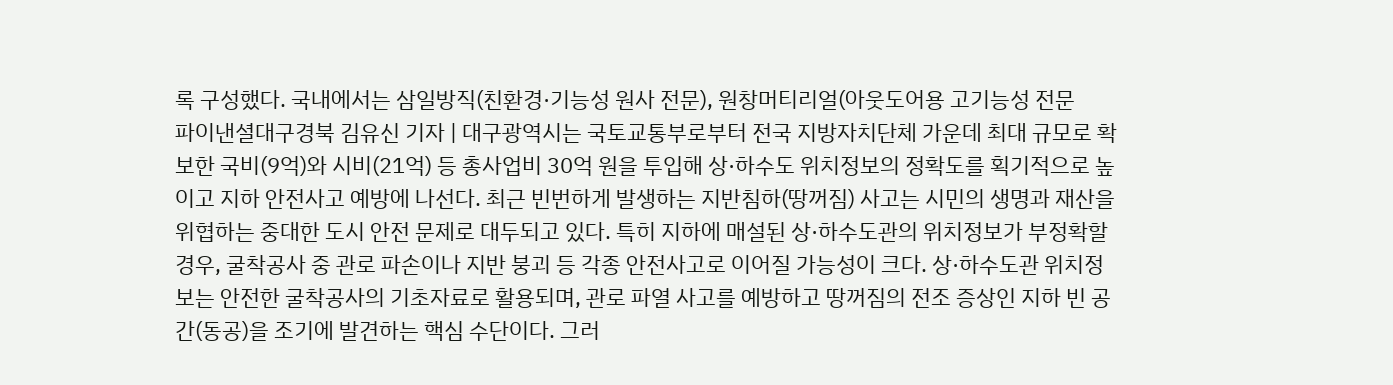록 구성했다. 국내에서는 삼일방직(친환경·기능성 원사 전문), 원창머티리얼(아웃도어용 고기능성 전문
파이낸셜대구경북 김유신 기자 | 대구광역시는 국토교통부로부터 전국 지방자치단체 가운데 최대 규모로 확보한 국비(9억)와 시비(21억) 등 총사업비 30억 원을 투입해 상·하수도 위치정보의 정확도를 획기적으로 높이고 지하 안전사고 예방에 나선다. 최근 빈번하게 발생하는 지반침하(땅꺼짐) 사고는 시민의 생명과 재산을 위협하는 중대한 도시 안전 문제로 대두되고 있다. 특히 지하에 매설된 상·하수도관의 위치정보가 부정확할 경우, 굴착공사 중 관로 파손이나 지반 붕괴 등 각종 안전사고로 이어질 가능성이 크다. 상·하수도관 위치정보는 안전한 굴착공사의 기초자료로 활용되며, 관로 파열 사고를 예방하고 땅꺼짐의 전조 증상인 지하 빈 공간(동공)을 조기에 발견하는 핵심 수단이다. 그러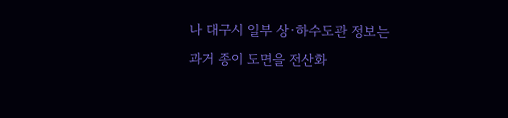나 대구시 일부 상·하수도관 정보는 과거 종이 도면을 전산화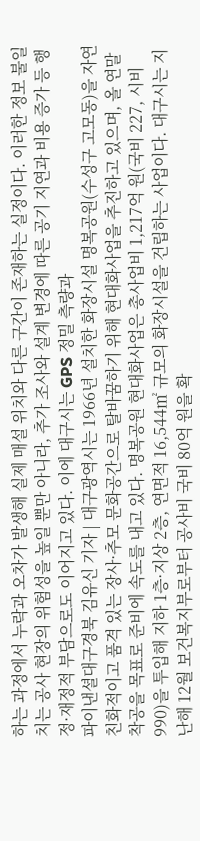하는 과정에서 누락과 오차가 발생해 실제 매설 위치와 다른 구간이 존재하는 실정이다. 이러한 정보 불일치는 공사 현장의 위험성을 높일 뿐만 아니라, 추가 조사와 설계 변경에 따른 공기 지연과 비용 증가 등 행정·재정적 부담으로도 이어지고 있다. 이에 대구시는 GPS 정밀 측량과
파이낸셜대구경북 김유신 기자 | 대구광역시는 1966년 설치한 화장시설 명복공원(수성구 고모동)을 자연친화적이고 품격 있는 장사·추모 문화공간으로 탈바꿈하기 위해 현대화사업을 추진하고 있으며, 올 연말 착공을 목표로 준비에 속도를 내고 있다. 명복공원 현대화사업은 총사업비 1,217억 원(국비 227, 시비 990)을 투입해 지하 1층·지상 2층, 연면적 16,544㎡ 규모의 화장시설을 건립하는 사업이다. 대구시는 지난해 12월 보건복지부로부터 공사비 국비 80억 원을 확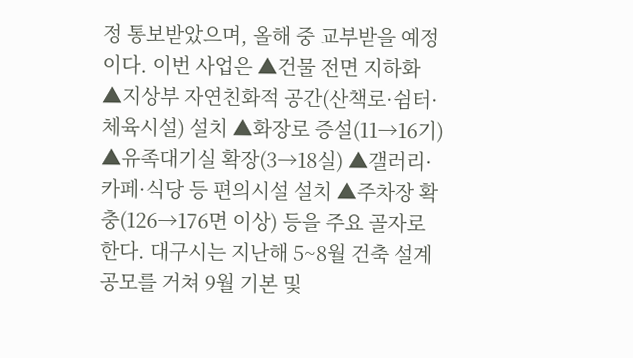정 통보받았으며, 올해 중 교부받을 예정이다. 이번 사업은 ▲건물 전면 지하화 ▲지상부 자연친화적 공간(산책로·쉼터·체육시설) 설치 ▲화장로 증설(11→16기) ▲유족대기실 확장(3→18실) ▲갤러리·카페·식당 등 편의시설 설치 ▲주차장 확충(126→176면 이상) 등을 주요 골자로 한다. 대구시는 지난해 5~8월 건축 설계공모를 거쳐 9월 기본 및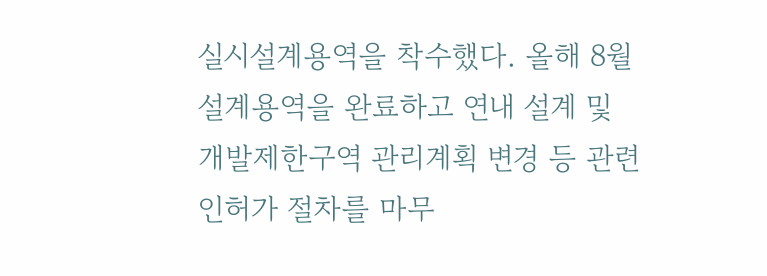실시설계용역을 착수했다. 올해 8월 설계용역을 완료하고 연내 설계 및 개발제한구역 관리계획 변경 등 관련 인허가 절차를 마무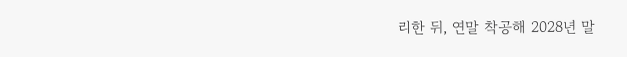리한 뒤, 연말 착공해 2028년 말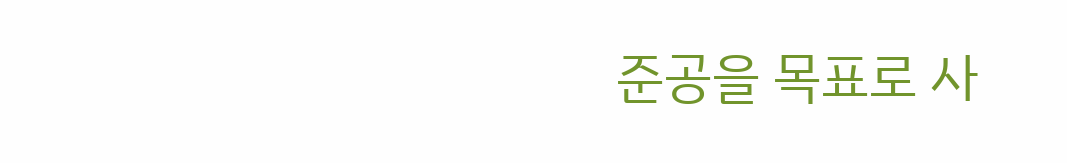준공을 목표로 사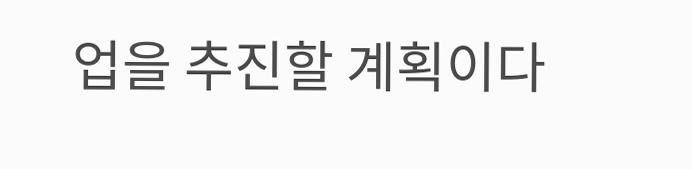업을 추진할 계획이다